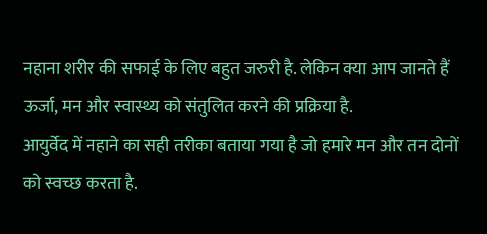नहाना शरीर की सफाई के लिए बहुत जरुरी है. लेकिन क्या आप जानते हैं ऊर्जा, मन और स्वास्थ्य को संतुलित करने की प्रक्रिया है.
आयुर्वेद में नहाने का सही तरीका बताया गया है जो हमारे मन और तन दोनों को स्वच्छ करता है.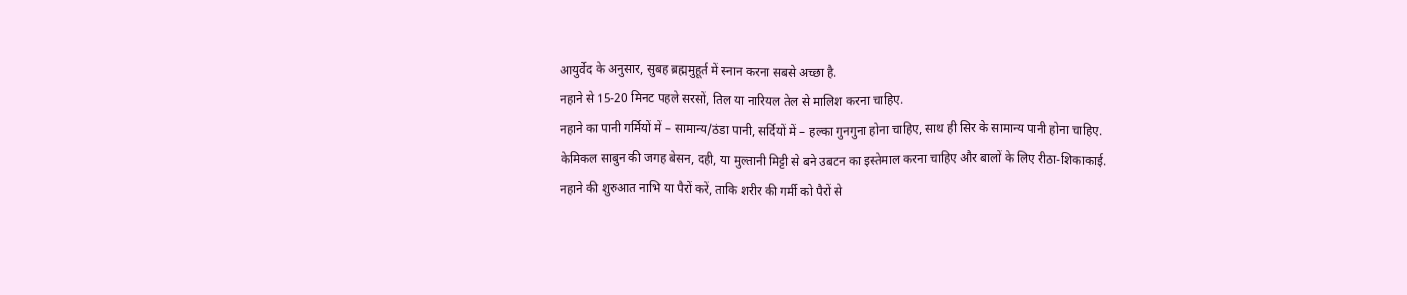आयुर्वेद के अनुसार, सुबह ब्रह्ममुहूर्त में स्नान करना सबसे अच्छा है.
नहाने से 15-20 मिनट पहले सरसों, तिल या नारियल तेल से मालिश करना चाहिए.
नहाने का पानी गर्मियों में – सामान्य/ठंडा पानी, सर्दियों में – हल्का गुनगुना होना चाहिए, साथ ही सिर के सामान्य पानी होना चाहिए.
केमिकल साबुन की जगह बेसन, दही, या मुल्तानी मिट्टी से बने उबटन का इस्तेमाल करना चाहिए और बालों के लिए रीठा-शिकाकाई.
नहाने की शुरुआत नाभि या पैरों करें, ताकि शरीर की गर्मी को पैरों से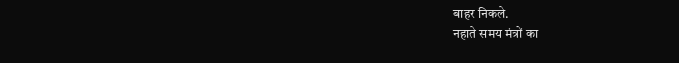बाहर निकले.
नहाते समय मंत्रों का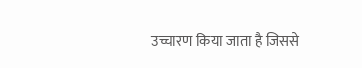उच्चारण किया जाता है जिससे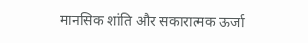मानसिक शांति और सकारात्मक ऊर्जा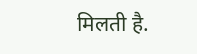मिलती है.